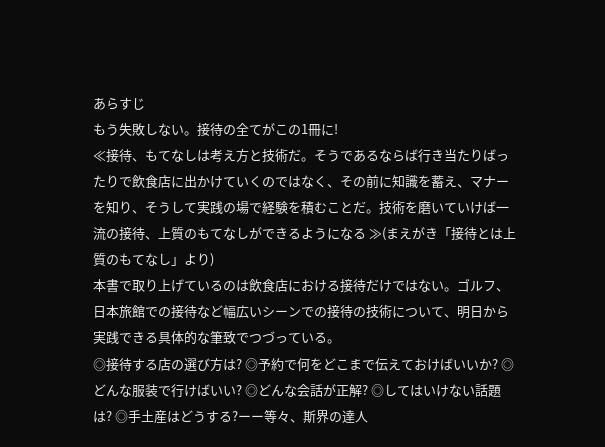あらすじ
もう失敗しない。接待の全てがこの1冊に!
≪接待、もてなしは考え方と技術だ。そうであるならば行き当たりばったりで飲食店に出かけていくのではなく、その前に知識を蓄え、マナーを知り、そうして実践の場で経験を積むことだ。技術を磨いていけば一流の接待、上質のもてなしができるようになる ≫(まえがき「接待とは上質のもてなし」より)
本書で取り上げているのは飲食店における接待だけではない。ゴルフ、日本旅館での接待など幅広いシーンでの接待の技術について、明日から実践できる具体的な筆致でつづっている。
◎接待する店の選び方は? ◎予約で何をどこまで伝えておけばいいか? ◎どんな服装で行けばいい? ◎どんな会話が正解? ◎してはいけない話題は? ◎手土産はどうする?ーー等々、斯界の達人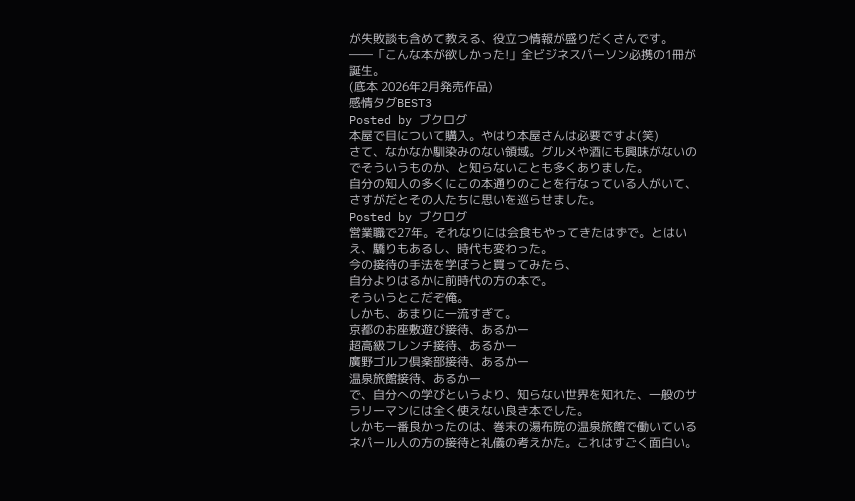が失敗談も含めて教える、役立つ情報が盛りだくさんです。
――「こんな本が欲しかった!」全ビジネスパーソン必携の1冊が誕生。
(底本 2026年2月発売作品)
感情タグBEST3
Posted by ブクログ
本屋で目について購入。やはり本屋さんは必要ですよ(笑)
さて、なかなか馴染みのない領域。グルメや酒にも興味がないのでそういうものか、と知らないことも多くありました。
自分の知人の多くにこの本通りのことを行なっている人がいて、さすがだとその人たちに思いを巡らせました。
Posted by ブクログ
営業職で27年。それなりには会食もやってきたはずで。とはいえ、驕りもあるし、時代も変わった。
今の接待の手法を学ぼうと買ってみたら、
自分よりはるかに前時代の方の本で。
そういうとこだぞ俺。
しかも、あまりに一流すぎて。
京都のお座敷遊び接待、あるかー
超高級フレンチ接待、あるかー
廣野ゴルフ倶楽部接待、あるかー
温泉旅館接待、あるかー
で、自分への学びというより、知らない世界を知れた、一般のサラリーマンには全く使えない良き本でした。
しかも一番良かったのは、巻末の湯布院の温泉旅館で働いているネパール人の方の接待と礼儀の考えかた。これはすごく面白い。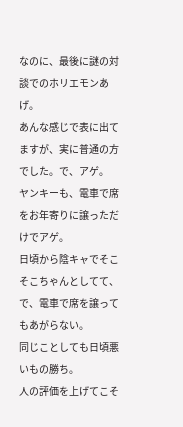なのに、最後に謎の対談でのホリエモンあげ。
あんな感じで表に出てますが、実に普通の方でした。で、アゲ。
ヤンキーも、電車で席をお年寄りに譲っただけでアゲ。
日頃から陰キャでそこそこちゃんとしてて、で、電車で席を譲ってもあがらない。
同じことしても日頃悪いもの勝ち。
人の評価を上げてこそ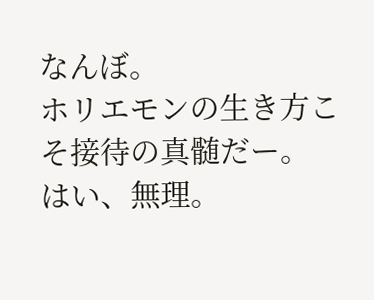なんぼ。
ホリエモンの生き方こそ接待の真髄だー。
はい、無理。